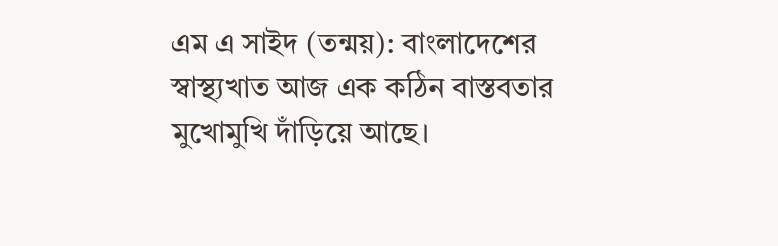এম এ সাইদ (তন্ময়): বাংলাদেশের স্বাস্থ্যখাত আজ এক কঠিন বাস্তবতার মুখোমুখি দাঁড়িয়ে আছে।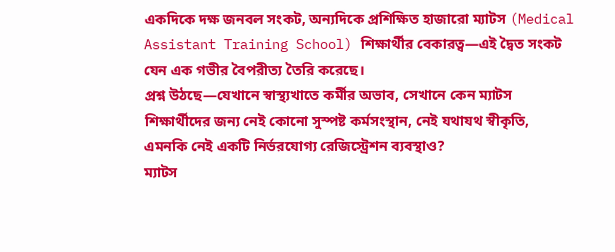একদিকে দক্ষ জনবল সংকট, অন্যদিকে প্রশিক্ষিত হাজারো ম্যাটস (Medical Assistant Training School) শিক্ষার্থীর বেকারত্ব—এই দ্বৈত সংকট যেন এক গভীর বৈপরীত্য তৈরি করেছে।
প্রশ্ন উঠছে—যেখানে স্বাস্থ্যখাতে কর্মীর অভাব, সেখানে কেন ম্যাটস শিক্ষার্থীদের জন্য নেই কোনো সুস্পষ্ট কর্মসংস্থান, নেই যথাযথ স্বীকৃতি, এমনকি নেই একটি নির্ভরযোগ্য রেজিস্ট্রেশন ব্যবস্থাও?
ম্যাটস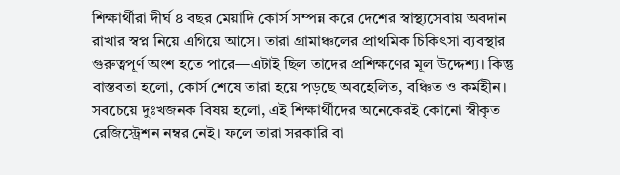শিক্ষার্থীরা দীর্ঘ ৪ বছর মেয়াদি কোর্স সম্পন্ন করে দেশের স্বাস্থ্যসেবায় অবদান রাখার স্বপ্ন নিয়ে এগিয়ে আসে। তারা গ্রামাঞ্চলের প্রাথমিক চিকিৎসা ব্যবস্থার গুরুত্বপূর্ণ অংশ হতে পারে—এটাই ছিল তাদের প্রশিক্ষণের মূল উদ্দেশ্য। কিন্তু বাস্তবতা হলো, কোর্স শেষে তারা হয়ে পড়ছে অবহেলিত, বঞ্চিত ও কর্মহীন।
সবচেয়ে দুঃখজনক বিষয় হলো, এই শিক্ষার্থীদের অনেকেরই কোনো স্বীকৃত রেজিস্ট্রেশন নম্বর নেই। ফলে তারা সরকারি বা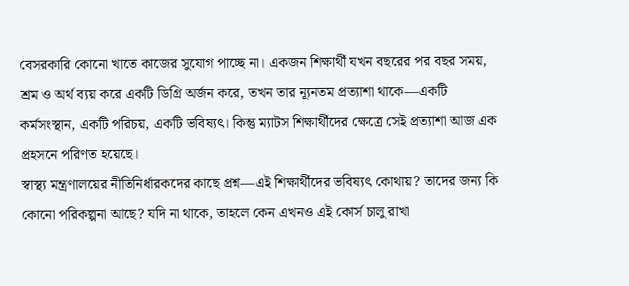বেসরকারি কোনো খাতে কাজের সুযোগ পাচ্ছে না। একজন শিক্ষার্থী যখন বছরের পর বছর সময়, শ্রম ও অর্থ ব্যয় করে একটি ডিগ্রি অর্জন করে, তখন তার ন্যূনতম প্রত্যাশা থাকে—একটি কর্মসংস্থান, একটি পরিচয়, একটি ভবিষ্যৎ। কিন্তু ম্যাটস শিক্ষার্থীদের ক্ষেত্রে সেই প্রত্যাশা আজ এক প্রহসনে পরিণত হয়েছে।
স্বাস্থ্য মন্ত্রণালয়ের নীতিনির্ধারকদের কাছে প্রশ্ন—এই শিক্ষার্থীদের ভবিষ্যৎ কোথায়? তাদের জন্য কি কোনো পরিকল্পনা আছে? যদি না থাকে, তাহলে কেন এখনও এই কোর্স চালু রাখা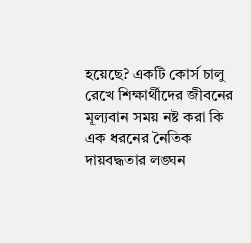হয়েছে? একটি কোর্স চালু রেখে শিক্ষার্থীদের জীবনের মূল্যবান সময় নষ্ট করা কি এক ধরনের নৈতিক দায়বদ্ধতার লঙ্ঘন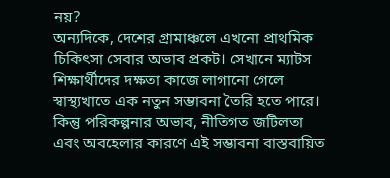নয়?
অন্যদিকে, দেশের গ্রামাঞ্চলে এখনো প্রাথমিক চিকিৎসা সেবার অভাব প্রকট। সেখানে ম্যাটস শিক্ষার্থীদের দক্ষতা কাজে লাগানো গেলে স্বাস্থ্যখাতে এক নতুন সম্ভাবনা তৈরি হতে পারে। কিন্তু পরিকল্পনার অভাব, নীতিগত জটিলতা এবং অবহেলার কারণে এই সম্ভাবনা বাস্তবায়িত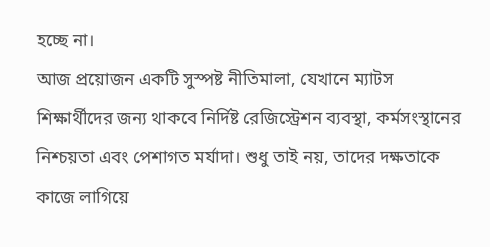হচ্ছে না।
আজ প্রয়োজন একটি সুস্পষ্ট নীতিমালা, যেখানে ম্যাটস শিক্ষার্থীদের জন্য থাকবে নির্দিষ্ট রেজিস্ট্রেশন ব্যবস্থা, কর্মসংস্থানের নিশ্চয়তা এবং পেশাগত মর্যাদা। শুধু তাই নয়, তাদের দক্ষতাকে কাজে লাগিয়ে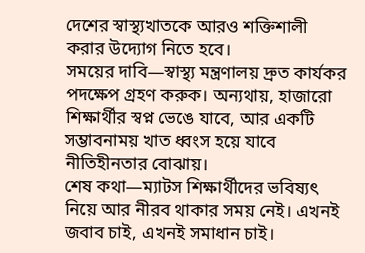দেশের স্বাস্থ্যখাতকে আরও শক্তিশালী করার উদ্যোগ নিতে হবে।
সময়ের দাবি—স্বাস্থ্য মন্ত্রণালয় দ্রুত কার্যকর পদক্ষেপ গ্রহণ করুক। অন্যথায়, হাজারো শিক্ষার্থীর স্বপ্ন ভেঙে যাবে, আর একটি সম্ভাবনাময় খাত ধ্বংস হয়ে যাবে নীতিহীনতার বোঝায়।
শেষ কথা—ম্যাটস শিক্ষার্থীদের ভবিষ্যৎ নিয়ে আর নীরব থাকার সময় নেই। এখনই জবাব চাই, এখনই সমাধান চাই।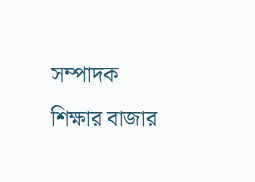সম্পাদক
শিক্ষার বাজার